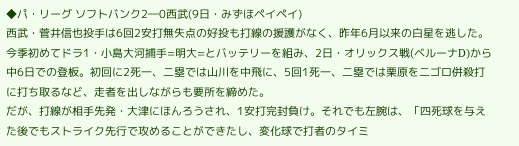◆パ・リーグ ソフトバンク2―0西武(9日・みずほペイペイ)
西武・菅井信也投手は6回2安打無失点の好投も打線の援護がなく、昨年6月以来の白星を逃した。
今季初めてドラ1・小島大河捕手=明大=とバッテリーを組み、2日・オリックス戦(ベルーナD)から中6日での登板。初回に2死一、二塁では山川を中飛に、5回1死一、二塁では栗原を二ゴロ併殺打に打ち取るなど、走者を出しながらも要所を締めた。
だが、打線が相手先発・大津にほんろうされ、1安打完封負け。それでも左腕は、「四死球を与えた後でもストライク先行で攻めることができたし、変化球で打者のタイミ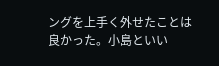ングを上手く外せたことは良かった。小島といい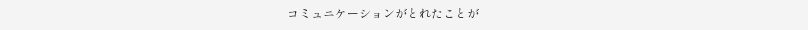コミュニケーションがとれたことが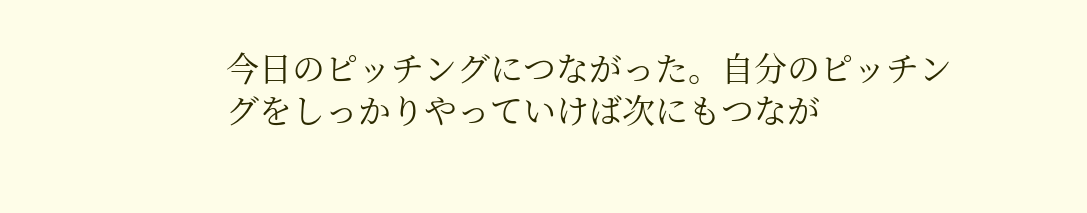今日のピッチングにつながった。自分のピッチングをしっかりやっていけば次にもつなが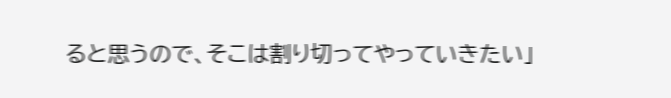ると思うので、そこは割り切ってやっていきたい」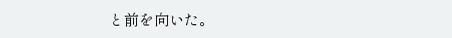と前を向いた。